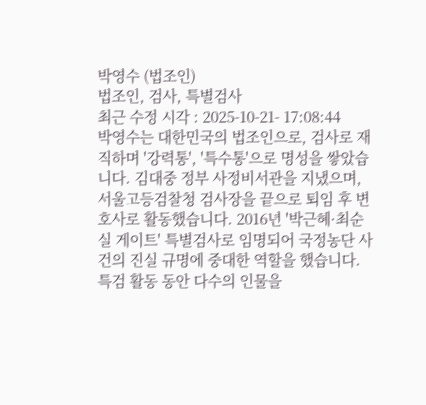박영수 (법조인)
법조인, 검사, 특별검사
최근 수정 시각 : 2025-10-21- 17:08:44
박영수는 대한민국의 법조인으로, 검사로 재직하며 '강력통', '특수통'으로 명성을 쌓았습니다. 김대중 정부 사정비서관을 지냈으며, 서울고등검찰청 검사장을 끝으로 퇴임 후 변호사로 활동했습니다. 2016년 '박근혜·최순실 게이트' 특별검사로 임명되어 국정농단 사건의 진실 규명에 중대한 역할을 했습니다. 특검 활동 동안 다수의 인물을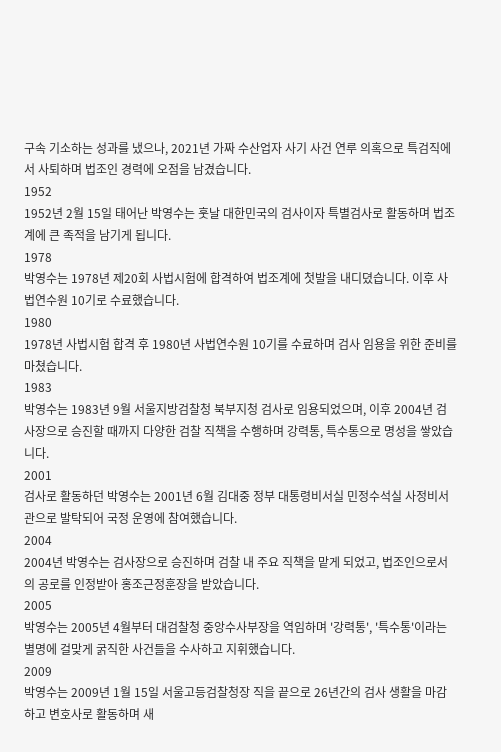구속 기소하는 성과를 냈으나, 2021년 가짜 수산업자 사기 사건 연루 의혹으로 특검직에서 사퇴하며 법조인 경력에 오점을 남겼습니다.
1952
1952년 2월 15일 태어난 박영수는 훗날 대한민국의 검사이자 특별검사로 활동하며 법조계에 큰 족적을 남기게 됩니다.
1978
박영수는 1978년 제20회 사법시험에 합격하여 법조계에 첫발을 내디뎠습니다. 이후 사법연수원 10기로 수료했습니다.
1980
1978년 사법시험 합격 후 1980년 사법연수원 10기를 수료하며 검사 임용을 위한 준비를 마쳤습니다.
1983
박영수는 1983년 9월 서울지방검찰청 북부지청 검사로 임용되었으며, 이후 2004년 검사장으로 승진할 때까지 다양한 검찰 직책을 수행하며 강력통, 특수통으로 명성을 쌓았습니다.
2001
검사로 활동하던 박영수는 2001년 6월 김대중 정부 대통령비서실 민정수석실 사정비서관으로 발탁되어 국정 운영에 참여했습니다.
2004
2004년 박영수는 검사장으로 승진하며 검찰 내 주요 직책을 맡게 되었고, 법조인으로서의 공로를 인정받아 홍조근정훈장을 받았습니다.
2005
박영수는 2005년 4월부터 대검찰청 중앙수사부장을 역임하며 '강력통', '특수통'이라는 별명에 걸맞게 굵직한 사건들을 수사하고 지휘했습니다.
2009
박영수는 2009년 1월 15일 서울고등검찰청장 직을 끝으로 26년간의 검사 생활을 마감하고 변호사로 활동하며 새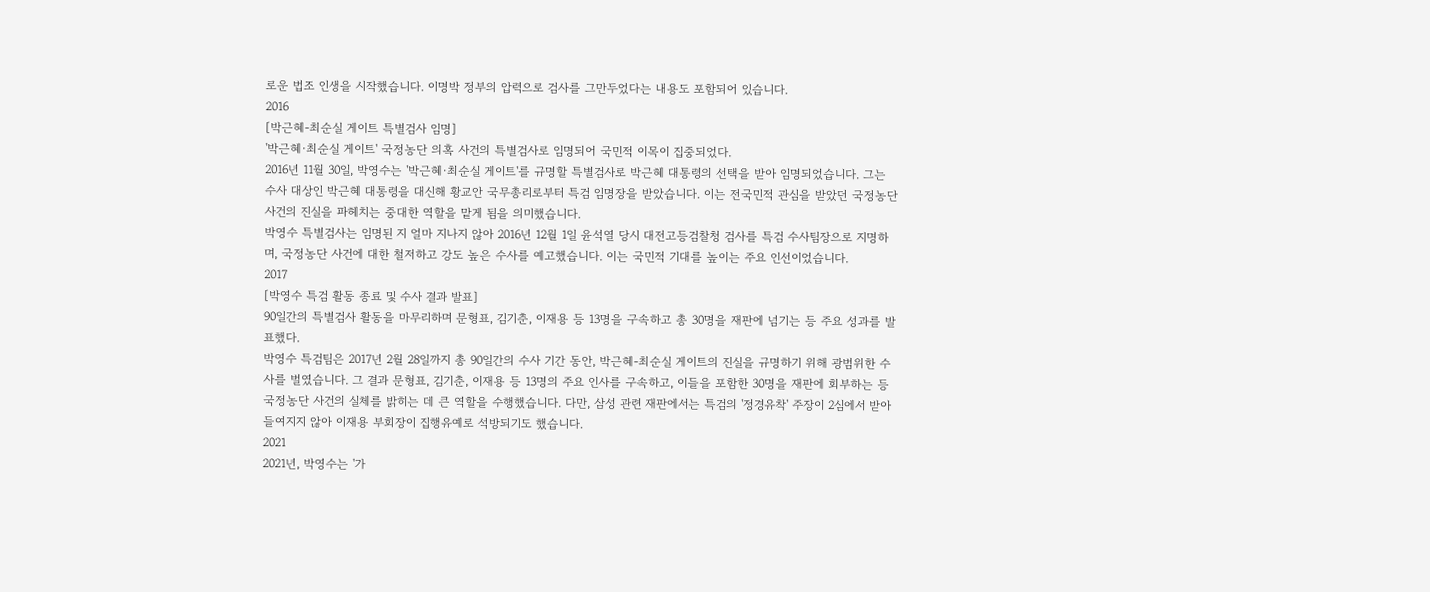로운 법조 인생을 시작했습니다. 이명박 정부의 압력으로 검사를 그만두었다는 내용도 포함되어 있습니다.
2016
[박근혜-최순실 게이트 특별검사 임명]
'박근혜·최순실 게이트' 국정농단 의혹 사건의 특별검사로 임명되어 국민적 이목이 집중되었다.
2016년 11월 30일, 박영수는 '박근혜·최순실 게이트'를 규명할 특별검사로 박근혜 대통령의 선택을 받아 임명되었습니다. 그는 수사 대상인 박근혜 대통령을 대신해 황교안 국무총리로부터 특검 임명장을 받았습니다. 이는 전국민적 관심을 받았던 국정농단 사건의 진실을 파헤치는 중대한 역할을 맡게 됨을 의미했습니다.
박영수 특별검사는 임명된 지 얼마 지나지 않아 2016년 12월 1일 윤석열 당시 대전고등검찰청 검사를 특검 수사팀장으로 지명하며, 국정농단 사건에 대한 철저하고 강도 높은 수사를 예고했습니다. 이는 국민적 기대를 높이는 주요 인선이었습니다.
2017
[박영수 특검 활동 종료 및 수사 결과 발표]
90일간의 특별검사 활동을 마무리하며 문형표, 김기춘, 이재용 등 13명을 구속하고 총 30명을 재판에 넘기는 등 주요 성과를 발표했다.
박영수 특검팀은 2017년 2월 28일까지 총 90일간의 수사 기간 동안, 박근혜-최순실 게이트의 진실을 규명하기 위해 광범위한 수사를 벌였습니다. 그 결과 문형표, 김기춘, 이재용 등 13명의 주요 인사를 구속하고, 이들을 포함한 30명을 재판에 회부하는 등 국정농단 사건의 실체를 밝히는 데 큰 역할을 수행했습니다. 다만, 삼성 관련 재판에서는 특검의 '정경유착' 주장이 2심에서 받아들여지지 않아 이재용 부회장이 집행유예로 석방되기도 했습니다.
2021
2021년, 박영수는 '가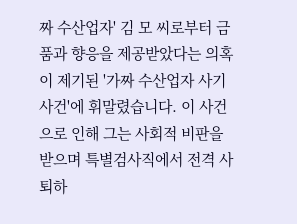짜 수산업자' 김 모 씨로부터 금품과 향응을 제공받았다는 의혹이 제기된 '가짜 수산업자 사기 사건'에 휘말렸습니다. 이 사건으로 인해 그는 사회적 비판을 받으며 특별검사직에서 전격 사퇴하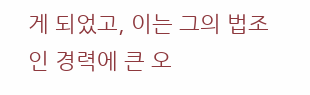게 되었고, 이는 그의 법조인 경력에 큰 오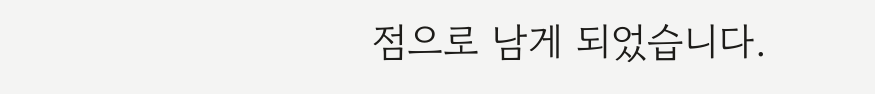점으로 남게 되었습니다.